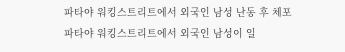파타야 워킹스트리트에서 외국인 남성 난동 후 체포
파타야 워킹스트리트에서 외국인 남성이 일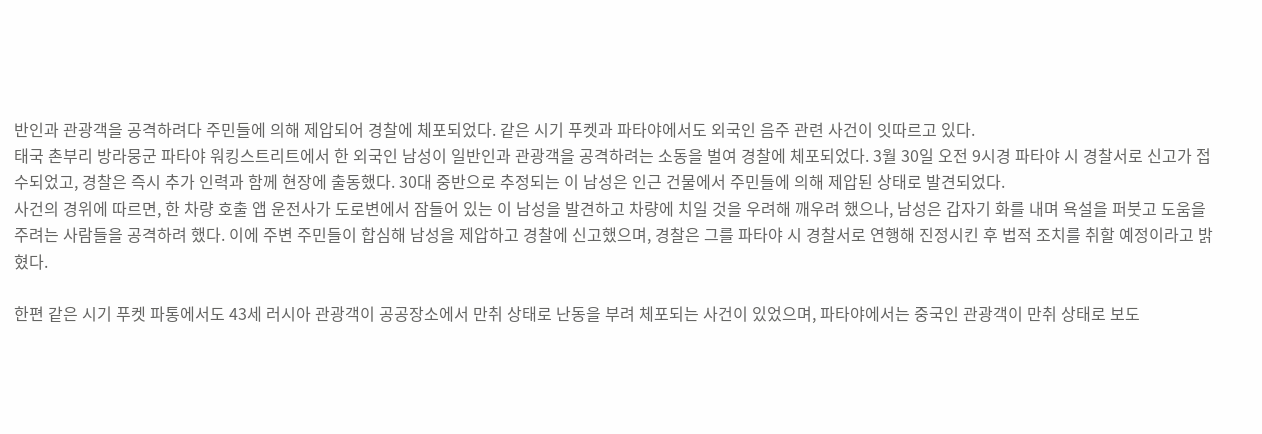반인과 관광객을 공격하려다 주민들에 의해 제압되어 경찰에 체포되었다. 같은 시기 푸켓과 파타야에서도 외국인 음주 관련 사건이 잇따르고 있다.
태국 촌부리 방라뭉군 파타야 워킹스트리트에서 한 외국인 남성이 일반인과 관광객을 공격하려는 소동을 벌여 경찰에 체포되었다. 3월 30일 오전 9시경 파타야 시 경찰서로 신고가 접수되었고, 경찰은 즉시 추가 인력과 함께 현장에 출동했다. 30대 중반으로 추정되는 이 남성은 인근 건물에서 주민들에 의해 제압된 상태로 발견되었다.
사건의 경위에 따르면, 한 차량 호출 앱 운전사가 도로변에서 잠들어 있는 이 남성을 발견하고 차량에 치일 것을 우려해 깨우려 했으나, 남성은 갑자기 화를 내며 욕설을 퍼붓고 도움을 주려는 사람들을 공격하려 했다. 이에 주변 주민들이 합심해 남성을 제압하고 경찰에 신고했으며, 경찰은 그를 파타야 시 경찰서로 연행해 진정시킨 후 법적 조치를 취할 예정이라고 밝혔다.

한편 같은 시기 푸켓 파통에서도 43세 러시아 관광객이 공공장소에서 만취 상태로 난동을 부려 체포되는 사건이 있었으며, 파타야에서는 중국인 관광객이 만취 상태로 보도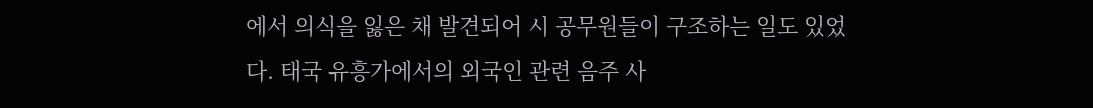에서 의식을 잃은 채 발견되어 시 공무원들이 구조하는 일도 있었다. 태국 유흥가에서의 외국인 관련 음주 사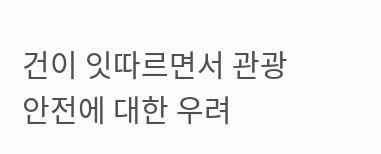건이 잇따르면서 관광 안전에 대한 우려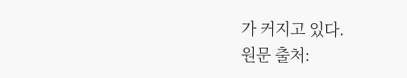가 커지고 있다.
원문 출처: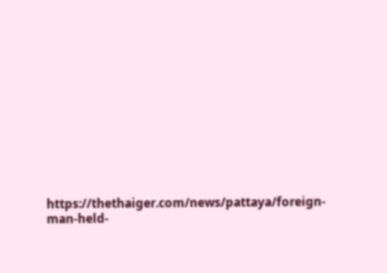https://thethaiger.com/news/pattaya/foreign-man-held-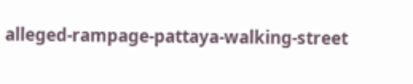alleged-rampage-pattaya-walking-street